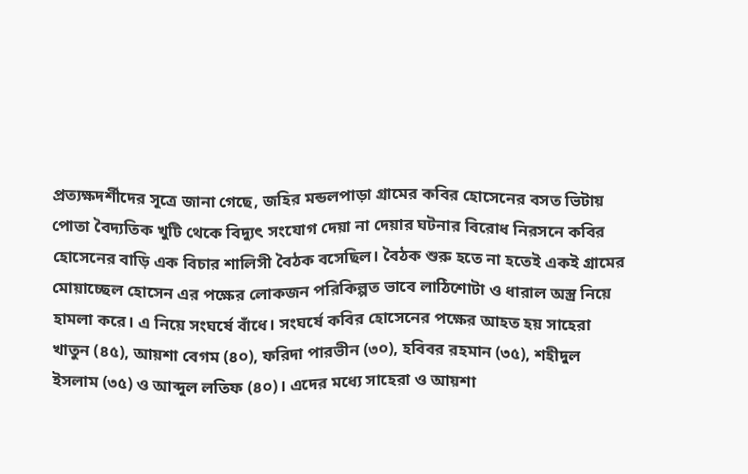প্রত্যক্ষদর্শীদের সূত্রে জানা গেছে, জহির মন্ডলপাড়া গ্রামের কবির হোসেনের বসত ভিটায় পোতা বৈদ্যতিক খুটি থেকে বিদ্যুৎ সংযোগ দেয়া না দেয়ার ঘটনার বিরোধ নিরসনে কবির হোসেনের বাড়ি এক বিচার শালিসী বৈঠক বসেছিল। বৈঠক শুরু হতে না হতেই একই গ্রামের মোয়াচ্ছেল হোসেন এর পক্ষের লোকজন পরিকিল্পত ভাবে লাঠিশোটা ও ধারাল অস্ত্র নিয়ে হামলা করে। এ নিয়ে সংঘর্ষে বাঁধে। সংঘর্ষে কবির হোসেনের পক্ষের আহত হয় সাহেরা খাতুন (৪৫), আয়শা বেগম (৪০), ফরিদা পারভীন (৩০), হবিবর রহমান (৩৫), শহীদুল ইসলাম (৩৫) ও আব্দুল লতিফ (৪০)। এদের মধ্যে সাহেরা ও আয়শা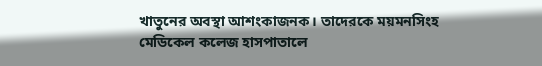খাতুনের অবস্থা আশংকাজনক। তাদেরকে ময়মনসিংহ মেডিকেল কলেজ হাসপাতালে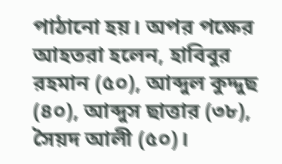পাঠানো হয়। অপর পক্ষের আহতরা হলেন, হাবিবুর রহমান (৫০), আব্দুল কুদ্দুছ (৪০), আব্দুস ছাত্তার (৩৮), সৈয়দ আলী (৫০)।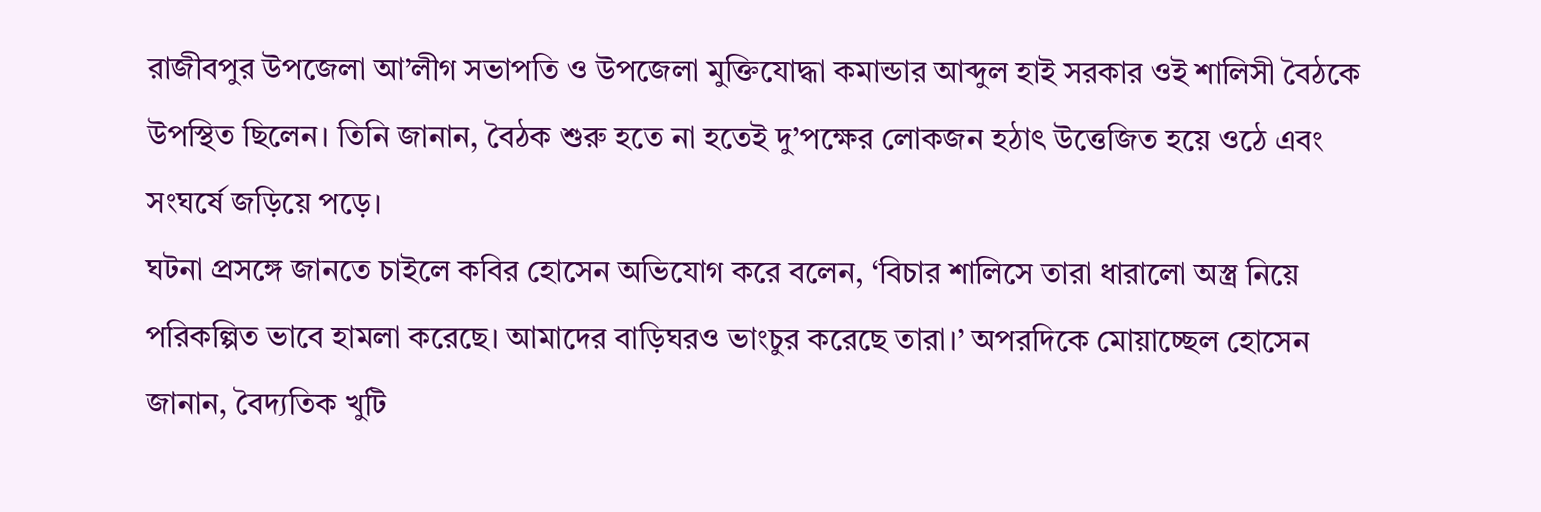রাজীবপুর উপজেলা আ’লীগ সভাপতি ও উপজেলা মুক্তিযোদ্ধা কমান্ডার আব্দুল হাই সরকার ওই শালিসী বৈঠকে উপস্থিত ছিলেন। তিনি জানান, বৈঠক শুরু হতে না হতেই দু’পক্ষের লোকজন হঠাৎ উত্তেজিত হয়ে ওঠে এবং সংঘর্ষে জড়িয়ে পড়ে।
ঘটনা প্রসঙ্গে জানতে চাইলে কবির হোসেন অভিযোগ করে বলেন, ‘বিচার শালিসে তারা ধারালো অস্ত্র নিয়ে পরিকল্পিত ভাবে হামলা করেছে। আমাদের বাড়িঘরও ভাংচুর করেছে তারা।’ অপরদিকে মোয়াচ্ছেল হোসেন জানান, বৈদ্যতিক খুটি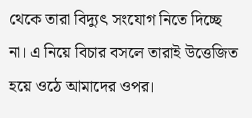থেকে তারা বিদ্যুৎ সংযোগ নিতে দিচ্ছে না। এ নিয়ে বিচার বসলে তারাই উত্তেজিত হয়ে ওঠে আমাদের ওপর।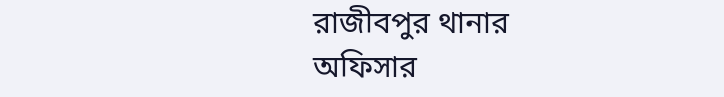রাজীবপুর থানার অফিসার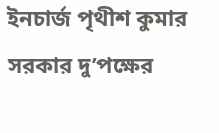ইনচার্জ পৃথীশ কুমার সরকার দু’পক্ষের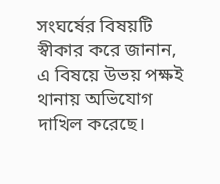সংঘর্ষের বিষয়টি স্বীকার করে জানান, এ বিষয়ে উভয় পক্ষই থানায় অভিযোগ দাখিল করেছে।